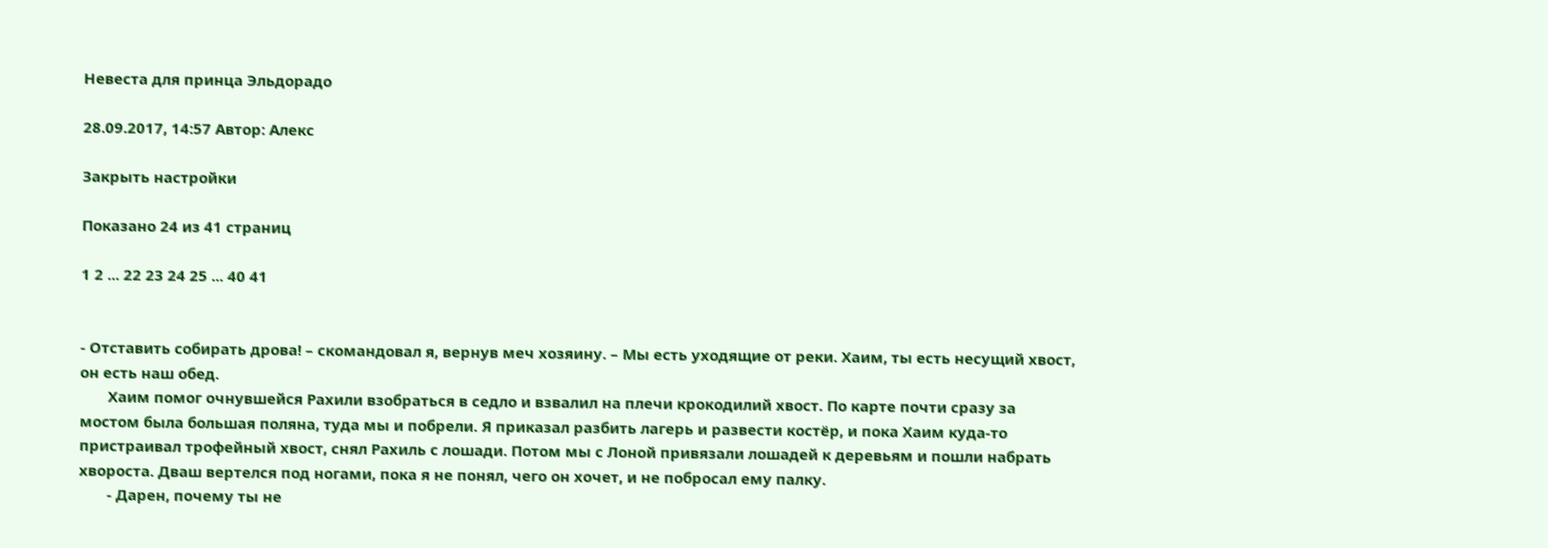Невеста для принца Эльдорадо

28.09.2017, 14:57 Автор: Алекс

Закрыть настройки

Показано 24 из 41 страниц

1 2 ... 22 23 24 25 ... 40 41


- Отставить собирать дрова! – скомандовал я, вернув меч хозяину. – Мы есть уходящие от реки. Хаим, ты есть несущий хвост, он есть наш обед.
       Хаим помог очнувшейся Рахили взобраться в седло и взвалил на плечи крокодилий хвост. По карте почти сразу за мостом была большая поляна, туда мы и побрели. Я приказал разбить лагерь и развести костёр, и пока Хаим куда-то пристраивал трофейный хвост, снял Рахиль с лошади. Потом мы с Лоной привязали лошадей к деревьям и пошли набрать хвороста. Дваш вертелся под ногами, пока я не понял, чего он хочет, и не побросал ему палку.
       - Дарен, почему ты не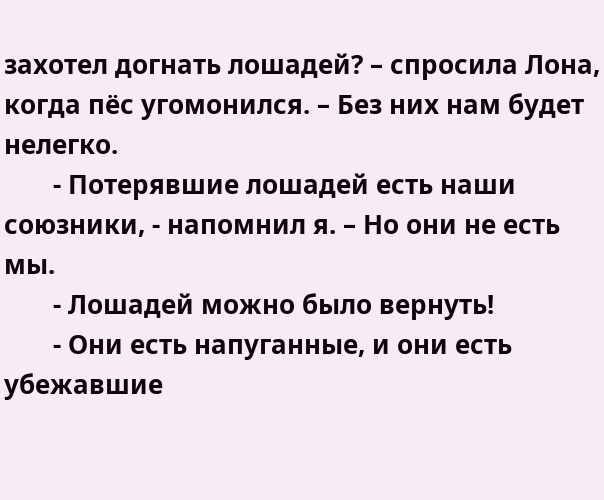захотел догнать лошадей? – спросила Лона, когда пёс угомонился. – Без них нам будет нелегко.
       - Потерявшие лошадей есть наши союзники, - напомнил я. – Но они не есть мы.
       - Лошадей можно было вернуть!
       - Они есть напуганные, и они есть убежавшие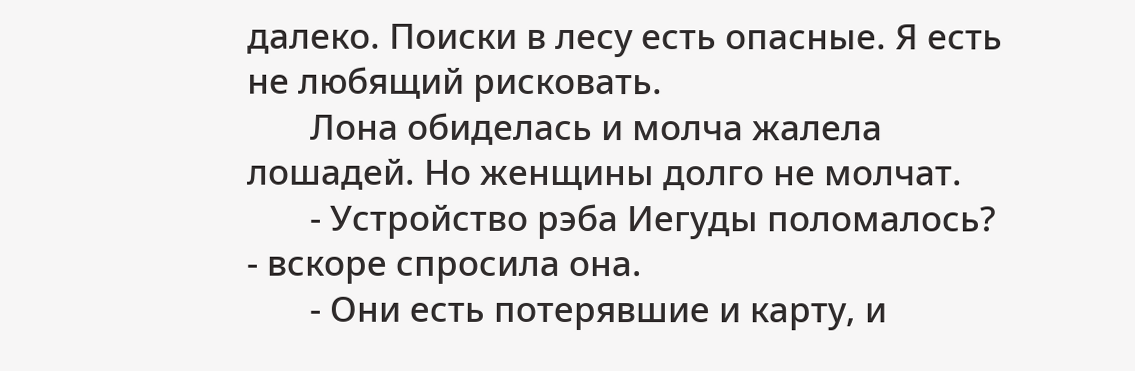далеко. Поиски в лесу есть опасные. Я есть не любящий рисковать.
       Лона обиделась и молча жалела лошадей. Но женщины долго не молчат.
       - Устройство рэба Иегуды поломалось? - вскоре спросила она.
       - Они есть потерявшие и карту, и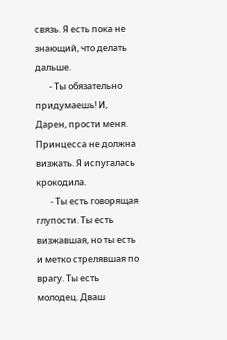связь. Я есть пока не знающий, что делать дальше.
       - Ты обязательно придумаешь! И, Дарен, прости меня. Принцесса не должна визжать. Я испугалась крокодила.
       - Ты есть говорящая глупости. Ты есть визжавшая, но ты есть и метко стрелявшая по врагу. Ты есть молодец. Дваш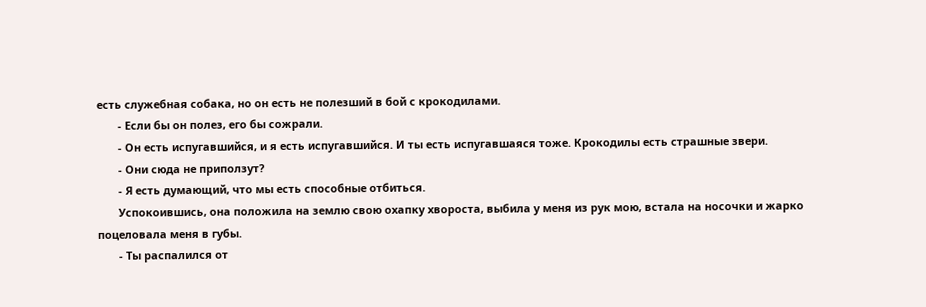есть служебная собака, но он есть не полезший в бой с крокодилами.
       - Если бы он полез, его бы сожрали.
       - Он есть испугавшийся, и я есть испугавшийся. И ты есть испугавшаяся тоже. Крокодилы есть страшные звери.
       - Они сюда не приползут?
       - Я есть думающий, что мы есть способные отбиться.
       Успокоившись, она положила на землю свою охапку хвороста, выбила у меня из рук мою, встала на носочки и жарко поцеловала меня в губы.
       - Ты распалился от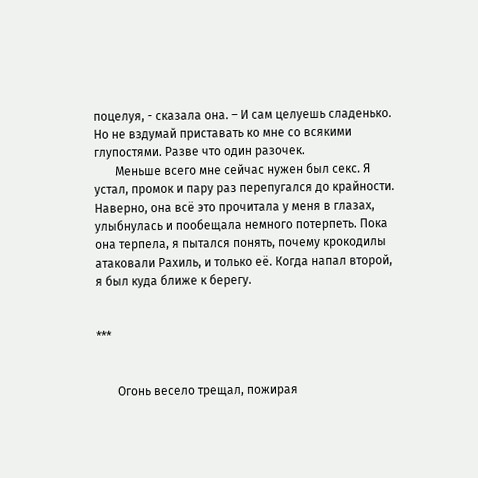поцелуя, - сказала она. – И сам целуешь сладенько. Но не вздумай приставать ко мне со всякими глупостями. Разве что один разочек.
       Меньше всего мне сейчас нужен был секс. Я устал, промок и пару раз перепугался до крайности. Наверно, она всё это прочитала у меня в глазах, улыбнулась и пообещала немного потерпеть. Пока она терпела, я пытался понять, почему крокодилы атаковали Рахиль, и только её. Когда напал второй, я был куда ближе к берегу.


***


       Огонь весело трещал, пожирая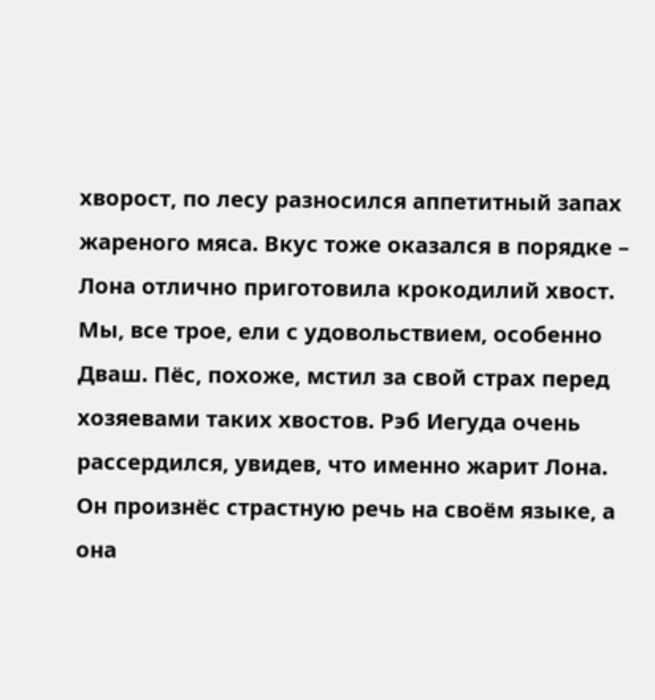хворост, по лесу разносился аппетитный запах жареного мяса. Вкус тоже оказался в порядке – Лона отлично приготовила крокодилий хвост. Мы, все трое, ели с удовольствием, особенно Дваш. Пёс, похоже, мстил за свой страх перед хозяевами таких хвостов. Рэб Иегуда очень рассердился, увидев, что именно жарит Лона. Он произнёс страстную речь на своём языке, а она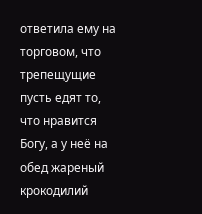ответила ему на торговом, что трепещущие пусть едят то, что нравится Богу, а у неё на обед жареный крокодилий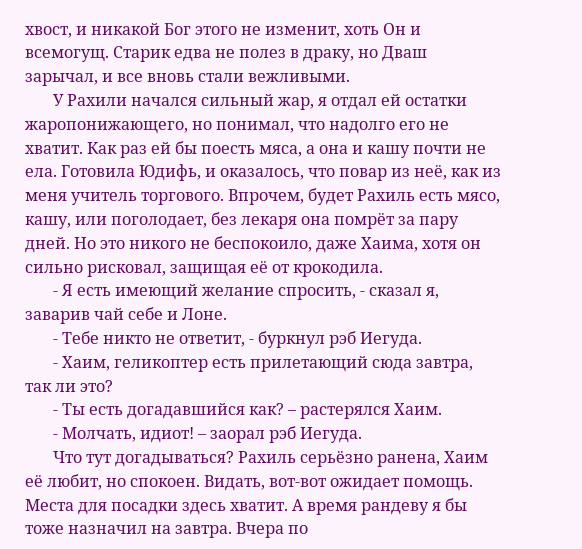хвост, и никакой Бог этого не изменит, хоть Он и всемогущ. Старик едва не полез в драку, но Дваш зарычал, и все вновь стали вежливыми.
       У Рахили начался сильный жар, я отдал ей остатки жаропонижающего, но понимал, что надолго его не хватит. Как раз ей бы поесть мяса, а она и кашу почти не ела. Готовила Юдифь, и оказалось, что повар из неё, как из меня учитель торгового. Впрочем, будет Рахиль есть мясо, кашу, или поголодает, без лекаря она помрёт за пару дней. Но это никого не беспокоило, даже Хаима, хотя он сильно рисковал, защищая её от крокодила.
       - Я есть имеющий желание спросить, - сказал я, заварив чай себе и Лоне.
       - Тебе никто не ответит, - буркнул рэб Иегуда.
       - Хаим, геликоптер есть прилетающий сюда завтра, так ли это?
       - Ты есть догадавшийся как? – растерялся Хаим.
       - Молчать, идиот! – заорал рэб Иегуда.
       Что тут догадываться? Рахиль серьёзно ранена, Хаим её любит, но спокоен. Видать, вот-вот ожидает помощь. Места для посадки здесь хватит. А время рандеву я бы тоже назначил на завтра. Вчера по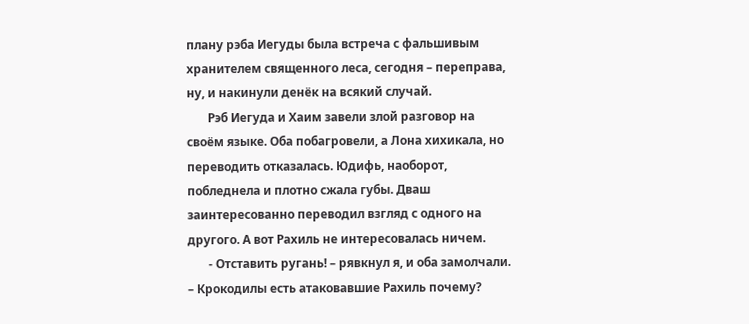плану рэба Иегуды была встреча с фальшивым хранителем священного леса, сегодня – переправа, ну, и накинули денёк на всякий случай.
       Рэб Иегуда и Хаим завели злой разговор на своём языке. Оба побагровели, а Лона хихикала, но переводить отказалась. Юдифь, наоборот, побледнела и плотно сжала губы. Дваш заинтересованно переводил взгляд с одного на другого. А вот Рахиль не интересовалась ничем.
       - Отставить ругань! – рявкнул я, и оба замолчали. – Крокодилы есть атаковавшие Рахиль почему?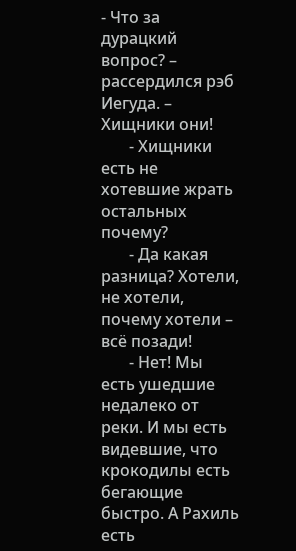- Что за дурацкий вопрос? – рассердился рэб Иегуда. – Хищники они!
       - Хищники есть не хотевшие жрать остальных почему?
       - Да какая разница? Хотели, не хотели, почему хотели – всё позади!
       - Нет! Мы есть ушедшие недалеко от реки. И мы есть видевшие, что крокодилы есть бегающие быстро. А Рахиль есть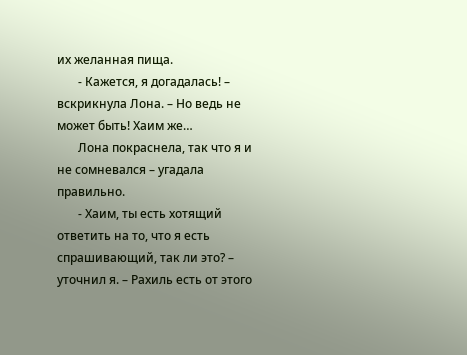их желанная пища.
       - Кажется, я догадалась! – вскрикнула Лона. – Но ведь не может быть! Хаим же…
       Лона покраснела, так что я и не сомневался – угадала правильно.
       - Хаим, ты есть хотящий ответить на то, что я есть спрашивающий, так ли это? – уточнил я. – Рахиль есть от этого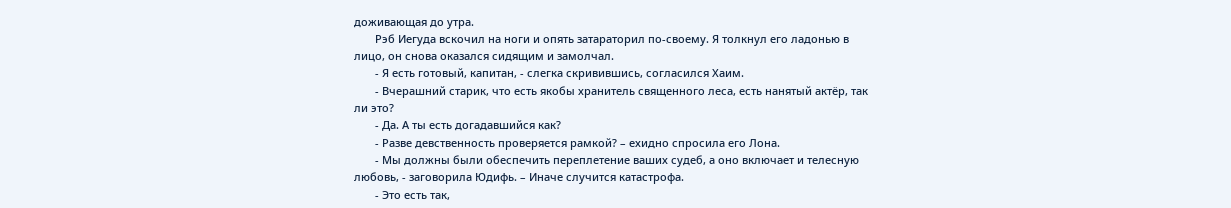доживающая до утра.
       Рэб Иегуда вскочил на ноги и опять затараторил по-своему. Я толкнул его ладонью в лицо, он снова оказался сидящим и замолчал.
       - Я есть готовый, капитан, - слегка скривившись, согласился Хаим.
       - Вчерашний старик, что есть якобы хранитель священного леса, есть нанятый актёр, так ли это?
       - Да. А ты есть догадавшийся как?
       - Разве девственность проверяется рамкой? – ехидно спросила его Лона.
       - Мы должны были обеспечить переплетение ваших судеб, а оно включает и телесную любовь, - заговорила Юдифь. – Иначе случится катастрофа.
       - Это есть так,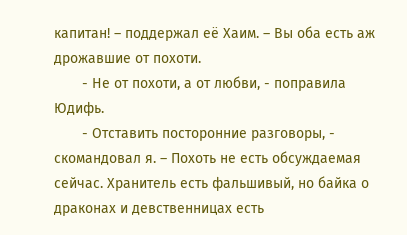капитан! – поддержал её Хаим. – Вы оба есть аж дрожавшие от похоти.
       - Не от похоти, а от любви, - поправила Юдифь.
       - Отставить посторонние разговоры, - скомандовал я. – Похоть не есть обсуждаемая сейчас. Хранитель есть фальшивый, но байка о драконах и девственницах есть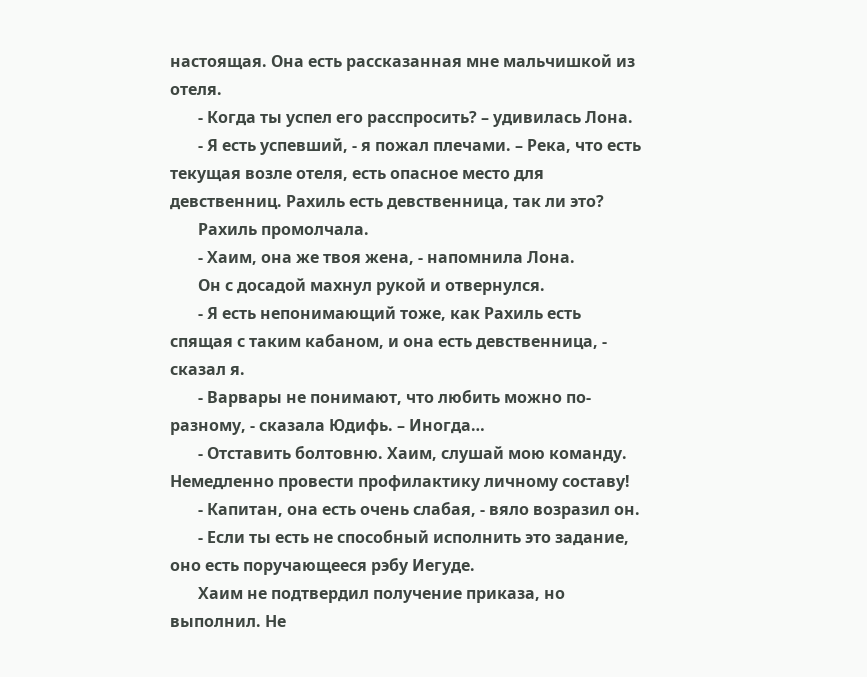настоящая. Она есть рассказанная мне мальчишкой из отеля.
       - Когда ты успел его расспросить? – удивилась Лона.
       - Я есть успевший, - я пожал плечами. – Река, что есть текущая возле отеля, есть опасное место для девственниц. Рахиль есть девственница, так ли это?
       Рахиль промолчала.
       - Хаим, она же твоя жена, - напомнила Лона.
       Он с досадой махнул рукой и отвернулся.
       - Я есть непонимающий тоже, как Рахиль есть спящая с таким кабаном, и она есть девственница, - сказал я.
       - Варвары не понимают, что любить можно по-разному, - сказала Юдифь. – Иногда…
       - Отставить болтовню. Хаим, слушай мою команду. Немедленно провести профилактику личному составу!
       - Капитан, она есть очень слабая, - вяло возразил он.
       - Если ты есть не способный исполнить это задание, оно есть поручающееся рэбу Иегуде.
       Хаим не подтвердил получение приказа, но выполнил. Не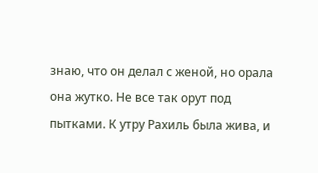знаю, что он делал с женой, но орала она жутко. Не все так орут под пытками. К утру Рахиль была жива, и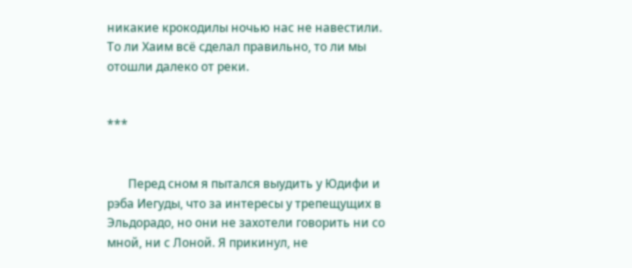никакие крокодилы ночью нас не навестили. То ли Хаим всё сделал правильно, то ли мы отошли далеко от реки.


***


       Перед сном я пытался выудить у Юдифи и рэба Иегуды, что за интересы у трепещущих в Эльдорадо, но они не захотели говорить ни со мной, ни с Лоной. Я прикинул, не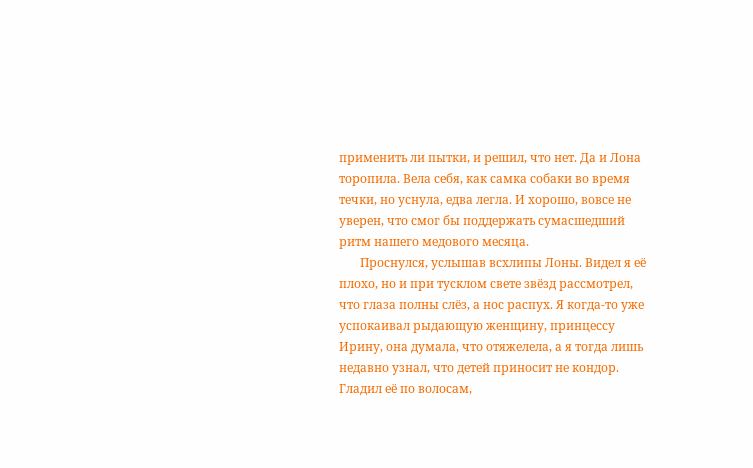применить ли пытки, и решил, что нет. Да и Лона торопила. Вела себя, как самка собаки во время течки, но уснула, едва легла. И хорошо, вовсе не уверен, что смог бы поддержать сумасшедший ритм нашего медового месяца.
       Проснулся, услышав всхлипы Лоны. Видел я её плохо, но и при тусклом свете звёзд рассмотрел, что глаза полны слёз, а нос распух. Я когда-то уже успокаивал рыдающую женщину, принцессу Ирину, она думала, что отяжелела, а я тогда лишь недавно узнал, что детей приносит не кондор. Гладил её по волосам,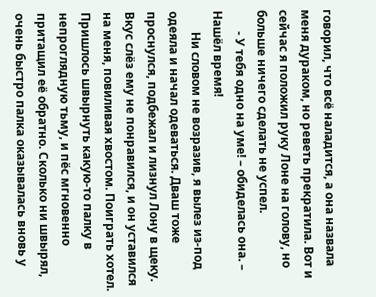говорил, что всё наладится, а она назвала меня дураком, но реветь прекратила. Вот и сейчас я положил руку Лоне на голову, но больше ничего сделать не успел.
       - У тебя одно на уме! – обиделась она. – Нашёл время!
       Ни словом не возразив, я вылез из-под одеяла и начал одеваться. Дваш тоже проснулся, подбежал и лизнул Лону в щеку. Вкус слёз ему не понравился, и он уставился на меня, повиливая хвостом. Поиграть хотел. Пришлось швырнуть какую-то палку в непроглядную тьму, и пёс мгновенно притащил её обратно. Сколько ни швырял, очень быстро палка оказывалась вновь у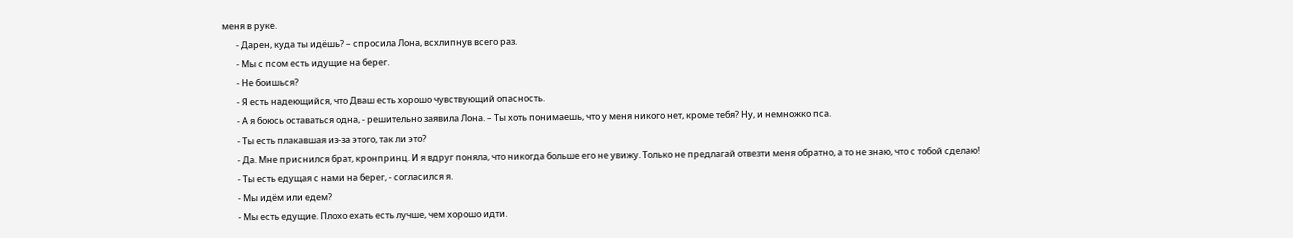меня в руке.
       - Дарен, куда ты идёшь? – спросила Лона, всхлипнув всего раз.
       - Мы с псом есть идущие на берег.
       - Не боишься?
       - Я есть надеющийся, что Дваш есть хорошо чувствующий опасность.
       - А я боюсь оставаться одна, - решительно заявила Лона. – Ты хоть понимаешь, что у меня никого нет, кроме тебя? Ну, и немножко пса.
       - Ты есть плакавшая из-за этого, так ли это?
       - Да. Мне приснился брат, кронпринц. И я вдруг поняла, что никогда больше его не увижу. Только не предлагай отвезти меня обратно, а то не знаю, что с тобой сделаю!
       - Ты есть едущая с нами на берег, - согласился я.
       - Мы идём или едем?
       - Мы есть едущие. Плохо ехать есть лучше, чем хорошо идти.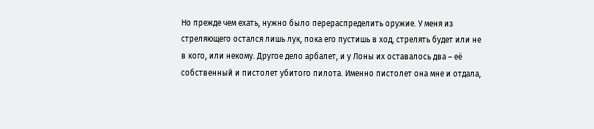Но прежде чем ехать, нужно было перераспределить оружие. У меня из стреляющего остался лишь лук, пока его пустишь в ход, стрелять будет или не в кого, или некому. Другое дело арбалет, и у Лоны их оставалось два – её собственный и пистолет убитого пилота. Именно пистолет она мне и отдала,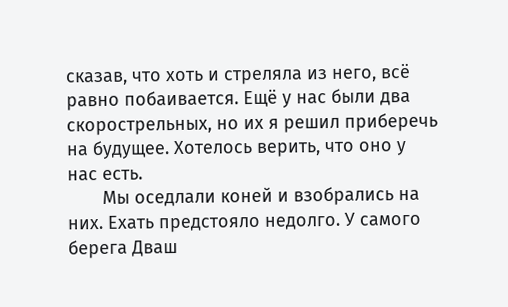сказав, что хоть и стреляла из него, всё равно побаивается. Ещё у нас были два скорострельных, но их я решил приберечь на будущее. Хотелось верить, что оно у нас есть.
       Мы оседлали коней и взобрались на них. Ехать предстояло недолго. У самого берега Дваш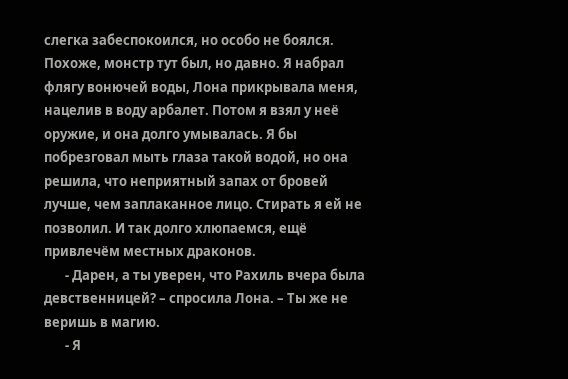слегка забеспокоился, но особо не боялся. Похоже, монстр тут был, но давно. Я набрал флягу вонючей воды, Лона прикрывала меня, нацелив в воду арбалет. Потом я взял у неё оружие, и она долго умывалась. Я бы побрезговал мыть глаза такой водой, но она решила, что неприятный запах от бровей лучше, чем заплаканное лицо. Стирать я ей не позволил. И так долго хлюпаемся, ещё привлечём местных драконов.
       - Дарен, а ты уверен, что Рахиль вчера была девственницей? – спросила Лона. – Ты же не веришь в магию.
       - Я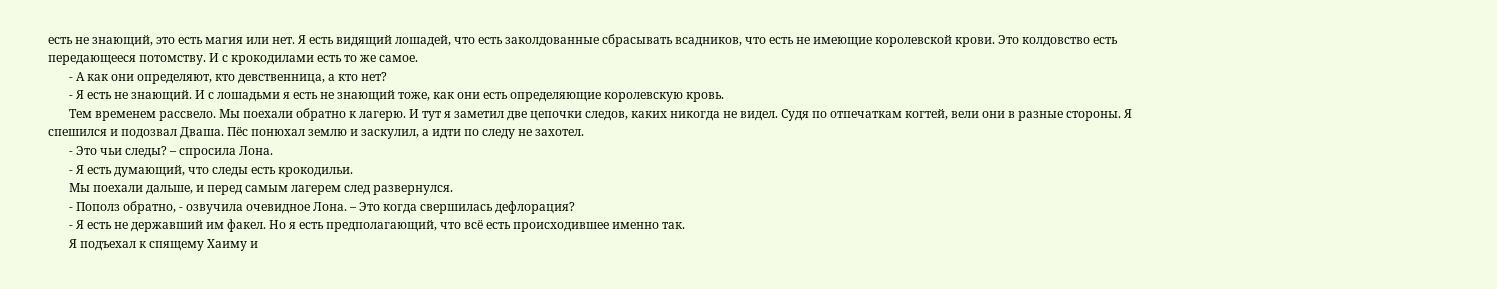есть не знающий, это есть магия или нет. Я есть видящий лошадей, что есть заколдованные сбрасывать всадников, что есть не имеющие королевской крови. Это колдовство есть передающееся потомству. И с крокодилами есть то же самое.
       - А как они определяют, кто девственница, а кто нет?
       - Я есть не знающий. И с лошадьми я есть не знающий тоже, как они есть определяющие королевскую кровь.
       Тем временем рассвело. Мы поехали обратно к лагерю. И тут я заметил две цепочки следов, каких никогда не видел. Судя по отпечаткам когтей, вели они в разные стороны. Я спешился и подозвал Дваша. Пёс понюхал землю и заскулил, а идти по следу не захотел.
       - Это чьи следы? – спросила Лона.
       - Я есть думающий, что следы есть крокодильи.
       Мы поехали дальше, и перед самым лагерем след развернулся.
       - Пополз обратно, - озвучила очевидное Лона. – Это когда свершилась дефлорация?
       - Я есть не державший им факел. Но я есть предполагающий, что всё есть происходившее именно так.
       Я подъехал к спящему Хаиму и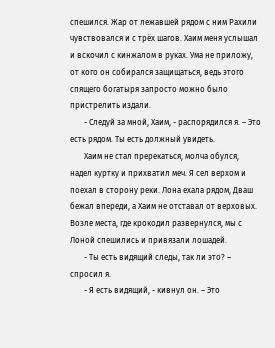спешился. Жар от лежавшей рядом с ним Рахили чувствовался и с трёх шагов. Хаим меня услышал и вскочил с кинжалом в руках. Ума не приложу, от кого он собирался защищаться, ведь этого спящего богатыря запросто можно было пристрелить издали.
       - Следуй за мной, Хаим, - распорядился я. – Это есть рядом. Ты есть должный увидеть.
       Хаим не стал пререкаться, молча обулся, надел куртку и прихватил меч. Я сел верхом и поехал в сторону реки. Лона ехала рядом, Дваш бежал впереди, а Хаим не отставал от верховых. Возле места, где крокодил развернулся, мы с Лоной спешились и привязали лошадей.
       - Ты есть видящий следы, так ли это? – спросил я.
       - Я есть видящий, - кивнул он. – Это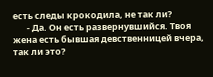есть следы крокодила, не так ли?
       - Да. Он есть развернувшийся. Твоя жена есть бывшая девственницей вчера, так ли это?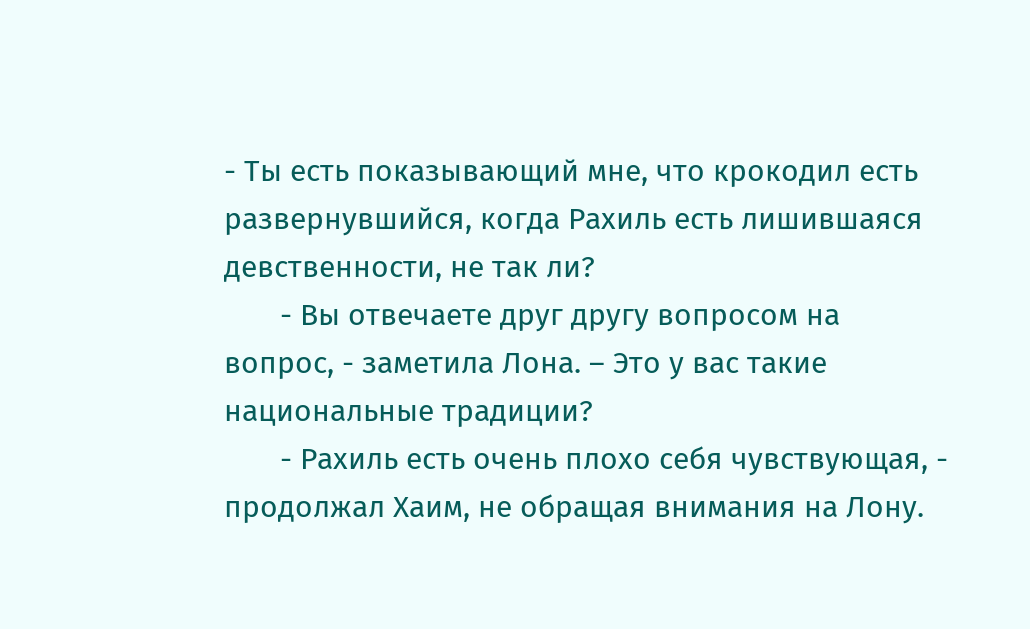- Ты есть показывающий мне, что крокодил есть развернувшийся, когда Рахиль есть лишившаяся девственности, не так ли?
       - Вы отвечаете друг другу вопросом на вопрос, - заметила Лона. – Это у вас такие национальные традиции?
       - Рахиль есть очень плохо себя чувствующая, - продолжал Хаим, не обращая внимания на Лону.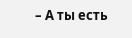– А ты есть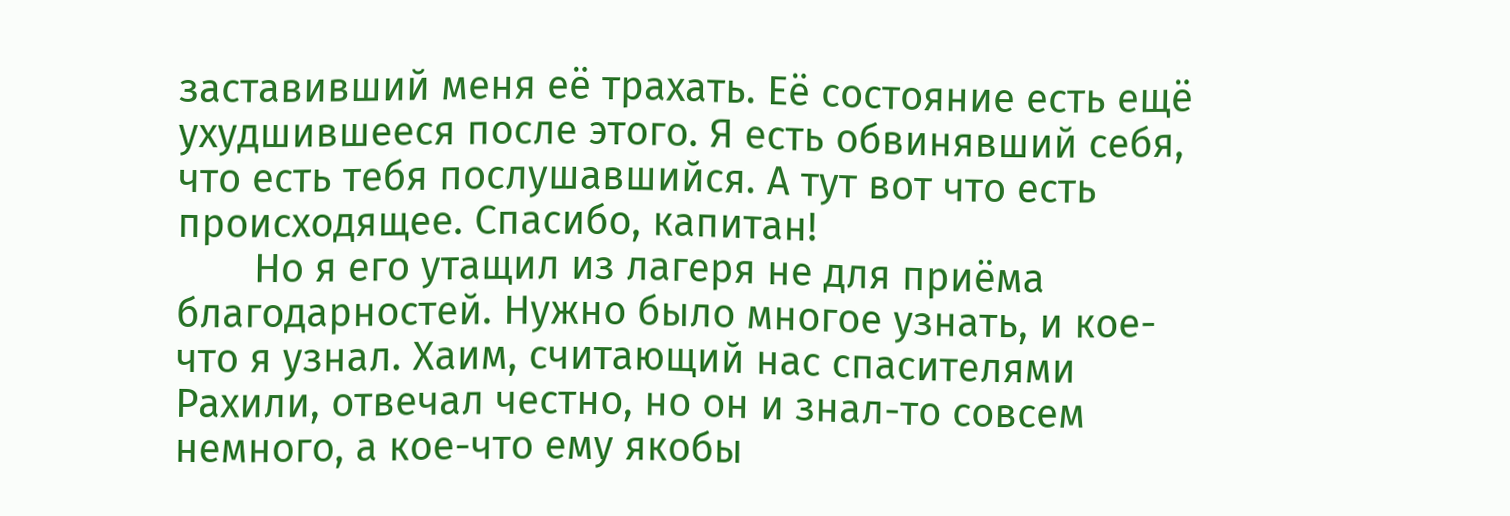заставивший меня её трахать. Её состояние есть ещё ухудшившееся после этого. Я есть обвинявший себя, что есть тебя послушавшийся. А тут вот что есть происходящее. Спасибо, капитан!
       Но я его утащил из лагеря не для приёма благодарностей. Нужно было многое узнать, и кое-что я узнал. Хаим, считающий нас спасителями Рахили, отвечал честно, но он и знал-то совсем немного, а кое-что ему якобы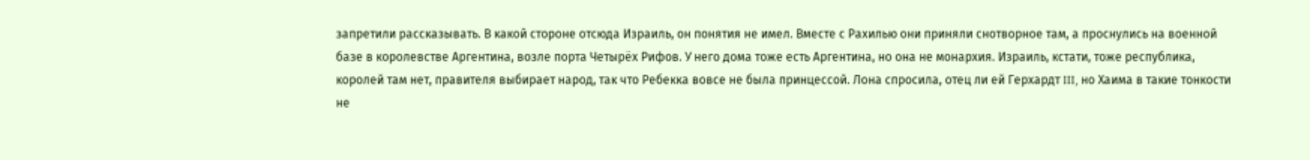запретили рассказывать. В какой стороне отсюда Израиль, он понятия не имел. Вместе с Рахилью они приняли снотворное там, а проснулись на военной базе в королевстве Аргентина, возле порта Четырёх Рифов. У него дома тоже есть Аргентина, но она не монархия. Израиль, кстати, тоже республика, королей там нет, правителя выбирает народ, так что Ребекка вовсе не была принцессой. Лона спросила, отец ли ей Герхардт III, но Хаима в такие тонкости не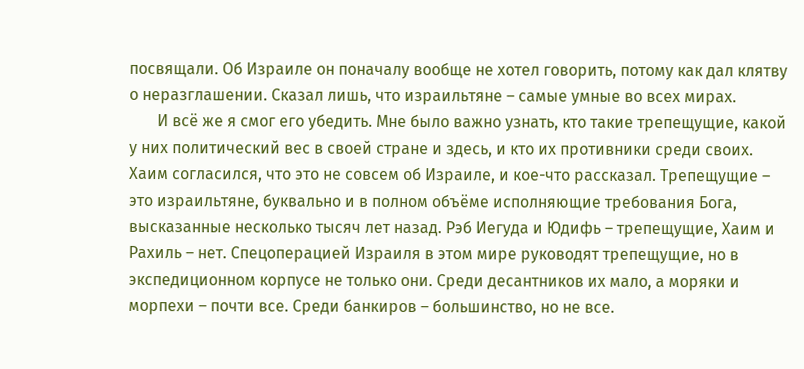посвящали. Об Израиле он поначалу вообще не хотел говорить, потому как дал клятву о неразглашении. Сказал лишь, что израильтяне – самые умные во всех мирах.
       И всё же я смог его убедить. Мне было важно узнать, кто такие трепещущие, какой у них политический вес в своей стране и здесь, и кто их противники среди своих. Хаим согласился, что это не совсем об Израиле, и кое-что рассказал. Трепещущие – это израильтяне, буквально и в полном объёме исполняющие требования Бога, высказанные несколько тысяч лет назад. Рэб Иегуда и Юдифь – трепещущие, Хаим и Рахиль – нет. Спецоперацией Израиля в этом мире руководят трепещущие, но в экспедиционном корпусе не только они. Среди десантников их мало, а моряки и морпехи – почти все. Среди банкиров – большинство, но не все.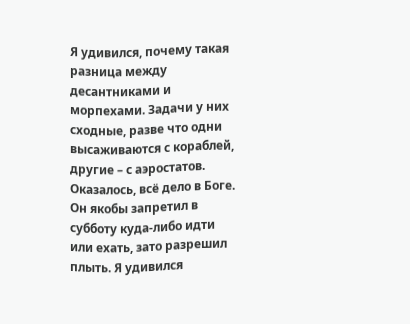Я удивился, почему такая разница между десантниками и морпехами. Задачи у них сходные, разве что одни высаживаются с кораблей, другие – с аэростатов. Оказалось, всё дело в Боге. Он якобы запретил в субботу куда-либо идти или ехать, зато разрешил плыть. Я удивился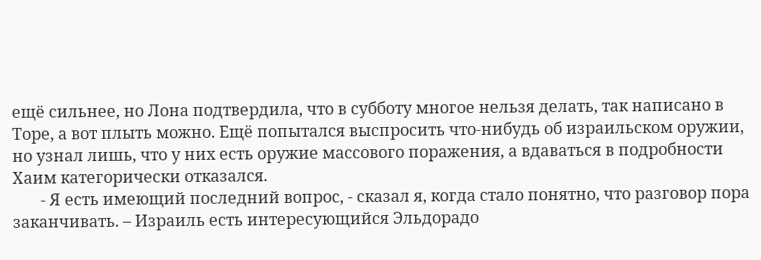ещё сильнее, но Лона подтвердила, что в субботу многое нельзя делать, так написано в Торе, а вот плыть можно. Ещё попытался выспросить что-нибудь об израильском оружии, но узнал лишь, что у них есть оружие массового поражения, а вдаваться в подробности Хаим категорически отказался.
       - Я есть имеющий последний вопрос, - сказал я, когда стало понятно, что разговор пора заканчивать. – Израиль есть интересующийся Эльдорадо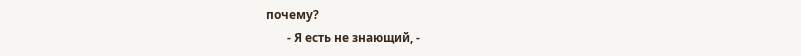почему?
       - Я есть не знающий, -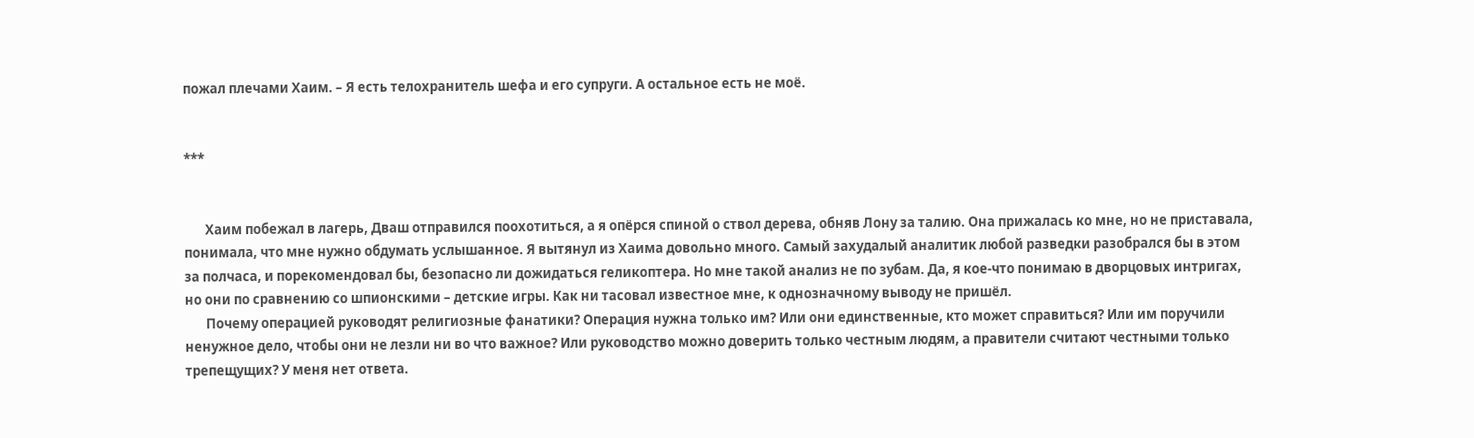пожал плечами Хаим. – Я есть телохранитель шефа и его супруги. А остальное есть не моё.


***


       Хаим побежал в лагерь, Дваш отправился поохотиться, а я опёрся спиной о ствол дерева, обняв Лону за талию. Она прижалась ко мне, но не приставала, понимала, что мне нужно обдумать услышанное. Я вытянул из Хаима довольно много. Самый захудалый аналитик любой разведки разобрался бы в этом за полчаса, и порекомендовал бы, безопасно ли дожидаться геликоптера. Но мне такой анализ не по зубам. Да, я кое-что понимаю в дворцовых интригах, но они по сравнению со шпионскими – детские игры. Как ни тасовал известное мне, к однозначному выводу не пришёл.
       Почему операцией руководят религиозные фанатики? Операция нужна только им? Или они единственные, кто может справиться? Или им поручили ненужное дело, чтобы они не лезли ни во что важное? Или руководство можно доверить только честным людям, а правители считают честными только трепещущих? У меня нет ответа.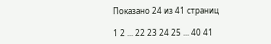Показано 24 из 41 страниц

1 2 ... 22 23 24 25 ... 40 41